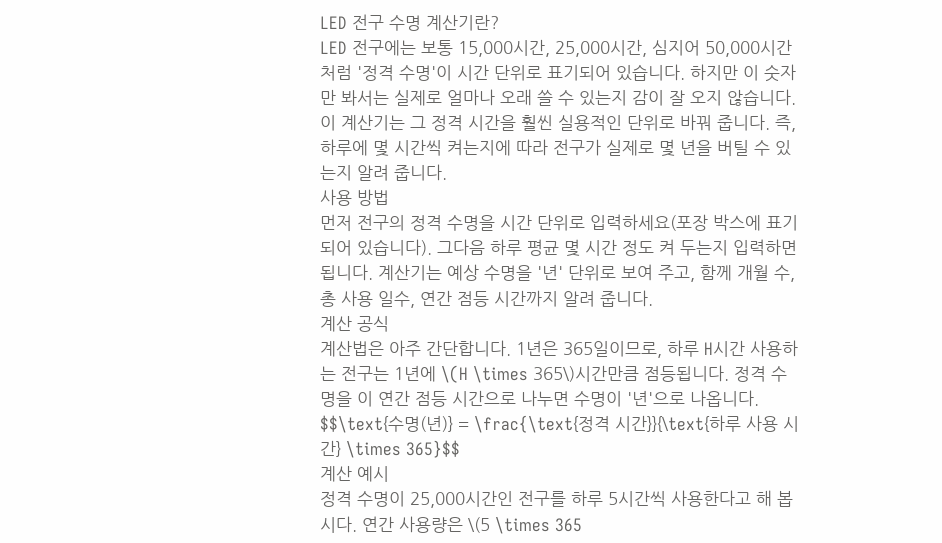LED 전구 수명 계산기란?
LED 전구에는 보통 15,000시간, 25,000시간, 심지어 50,000시간처럼 '정격 수명'이 시간 단위로 표기되어 있습니다. 하지만 이 숫자만 봐서는 실제로 얼마나 오래 쓸 수 있는지 감이 잘 오지 않습니다. 이 계산기는 그 정격 시간을 훨씬 실용적인 단위로 바꿔 줍니다. 즉, 하루에 몇 시간씩 켜는지에 따라 전구가 실제로 몇 년을 버틸 수 있는지 알려 줍니다.
사용 방법
먼저 전구의 정격 수명을 시간 단위로 입력하세요(포장 박스에 표기되어 있습니다). 그다음 하루 평균 몇 시간 정도 켜 두는지 입력하면 됩니다. 계산기는 예상 수명을 '년' 단위로 보여 주고, 함께 개월 수, 총 사용 일수, 연간 점등 시간까지 알려 줍니다.
계산 공식
계산법은 아주 간단합니다. 1년은 365일이므로, 하루 H시간 사용하는 전구는 1년에 \(H \times 365\)시간만큼 점등됩니다. 정격 수명을 이 연간 점등 시간으로 나누면 수명이 '년'으로 나옵니다.
$$\text{수명(년)} = \frac{\text{정격 시간}}{\text{하루 사용 시간} \times 365}$$
계산 예시
정격 수명이 25,000시간인 전구를 하루 5시간씩 사용한다고 해 봅시다. 연간 사용량은 \(5 \times 365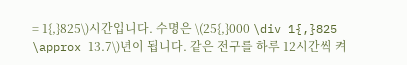= 1{,}825\)시간입니다. 수명은 \(25{,}000 \div 1{,}825 \approx 13.7\)년이 됩니다. 같은 전구를 하루 12시간씩 켜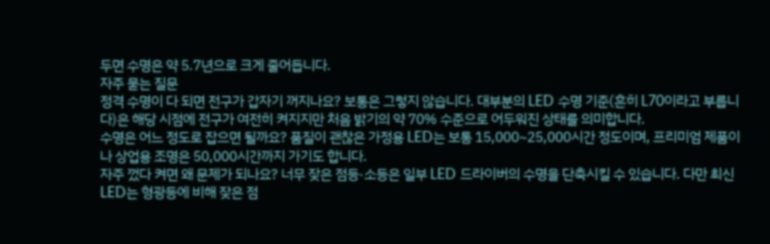두면 수명은 약 5.7년으로 크게 줄어듭니다.
자주 묻는 질문
정격 수명이 다 되면 전구가 갑자기 꺼지나요? 보통은 그렇지 않습니다. 대부분의 LED 수명 기준(흔히 L70이라고 부릅니다)은 해당 시점에 전구가 여전히 켜지지만 처음 밝기의 약 70% 수준으로 어두워진 상태를 의미합니다.
수명은 어느 정도로 잡으면 될까요? 품질이 괜찮은 가정용 LED는 보통 15,000~25,000시간 정도이며, 프리미엄 제품이나 상업용 조명은 50,000시간까지 가기도 합니다.
자주 껐다 켜면 왜 문제가 되나요? 너무 잦은 점등·소등은 일부 LED 드라이버의 수명을 단축시킬 수 있습니다. 다만 최신 LED는 형광등에 비해 잦은 점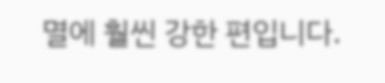멸에 훨씬 강한 편입니다.